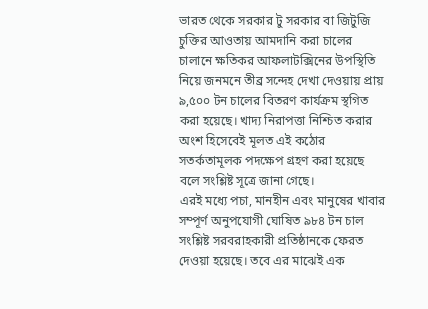ভারত থেকে সরকার টু সরকার বা জিটুজি চুক্তির আওতায় আমদানি করা চালের চালানে ক্ষতিকর আফলাটক্সিনের উপস্থিতি নিয়ে জনমনে তীব্র সন্দেহ দেখা দেওয়ায় প্রায় ৯,৫০০ টন চালের বিতরণ কার্যক্রম স্থগিত করা হয়েছে। খাদ্য নিরাপত্তা নিশ্চিত করার অংশ হিসেবেই মূলত এই কঠোর সতর্কতামূলক পদক্ষেপ গ্রহণ করা হয়েছে বলে সংশ্লিষ্ট সূত্রে জানা গেছে।
এরই মধ্যে পচা, মানহীন এবং মানুষের খাবার সম্পূর্ণ অনুপযোগী ঘোষিত ৯৮৪ টন চাল সংশ্লিষ্ট সরবরাহকারী প্রতিষ্ঠানকে ফেরত দেওয়া হয়েছে। তবে এর মাঝেই এক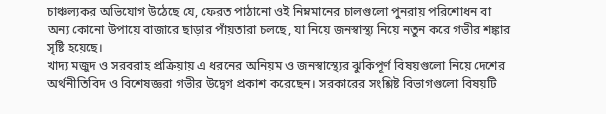চাঞ্চল্যকর অভিযোগ উঠেছে যে, ফেরত পাঠানো ওই নিম্নমানের চালগুলো পুনরায় পরিশোধন বা অন্য কোনো উপায়ে বাজারে ছাড়ার পাঁয়তারা চলছে, যা নিয়ে জনস্বাস্থ্য নিয়ে নতুন করে গভীর শঙ্কার সৃষ্টি হয়েছে।
খাদ্য মজুদ ও সরবরাহ প্রক্রিয়ায় এ ধরনের অনিয়ম ও জনস্বাস্থ্যের ঝুকিপূর্ণ বিষয়গুলো নিয়ে দেশের অর্থনীতিবিদ ও বিশেষজ্ঞরা গভীর উদ্বেগ প্রকাশ করেছেন। সরকারের সংশ্লিষ্ট বিভাগগুলো বিষয়টি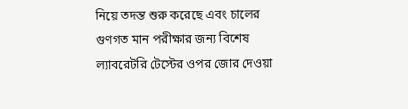নিয়ে তদন্ত শুরু করেছে এবং চালের গুণগত মান পরীক্ষার জন্য বিশেষ ল্যাবরেটরি টেস্টের ওপর জোর দেওয়া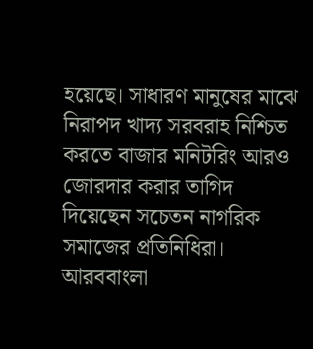হয়েছে। সাধারণ মানুষের মাঝে নিরাপদ খাদ্য সরবরাহ নিশ্চিত করতে বাজার মনিটরিং আরও জোরদার করার তাগিদ দিয়েছেন সচেতন নাগরিক সমাজের প্রতিনিধিরা।
আরববাংলা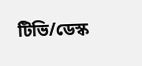টিভি/ডেস্ক